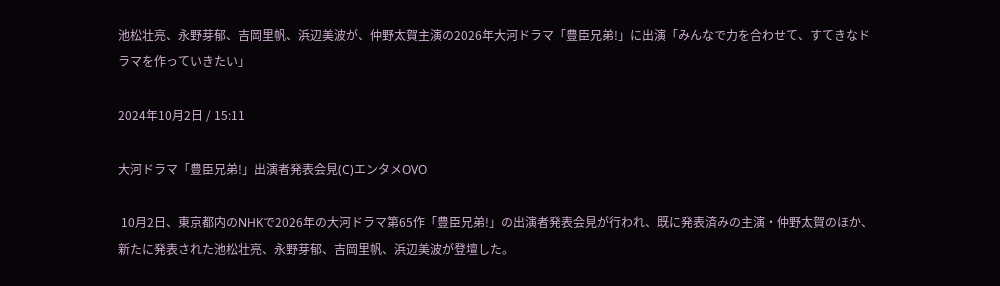池松壮亮、永野芽郁、吉岡里帆、浜辺美波が、仲野太賀主演の2026年大河ドラマ「豊臣兄弟!」に出演「みんなで力を合わせて、すてきなドラマを作っていきたい」

2024年10月2日 / 15:11

大河ドラマ「豊臣兄弟!」出演者発表会見(C)エンタメOVO

 10月2日、東京都内のNHKで2026年の大河ドラマ第65作「豊臣兄弟!」の出演者発表会見が行われ、既に発表済みの主演・仲野太賀のほか、新たに発表された池松壮亮、永野芽郁、吉岡里帆、浜辺美波が登壇した。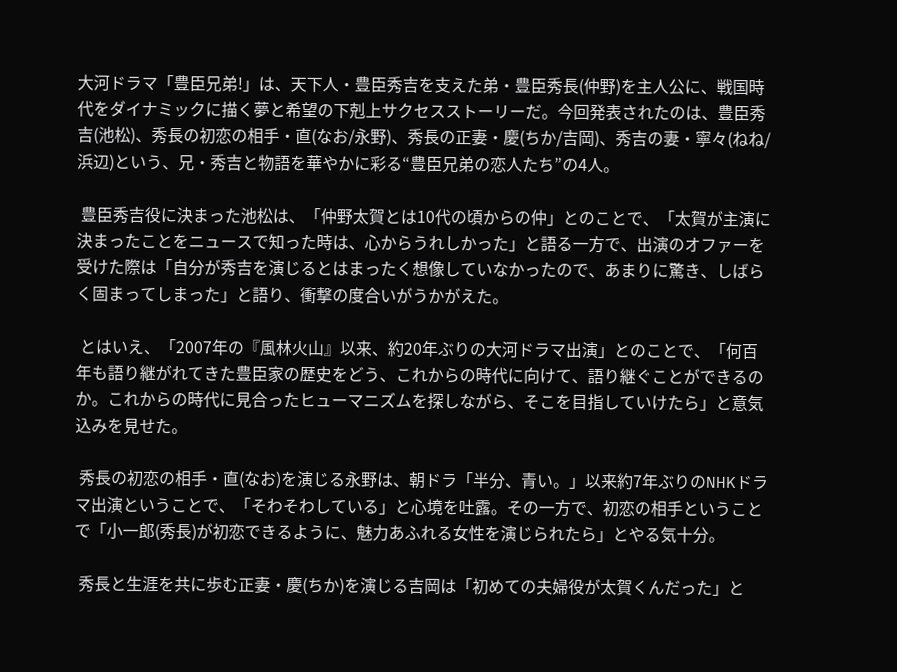大河ドラマ「豊臣兄弟!」は、天下人・豊臣秀吉を支えた弟・豊臣秀長(仲野)を主人公に、戦国時代をダイナミックに描く夢と希望の下剋上サクセスストーリーだ。今回発表されたのは、豊臣秀吉(池松)、秀長の初恋の相手・直(なお/永野)、秀長の正妻・慶(ちか/吉岡)、秀吉の妻・寧々(ねね/浜辺)という、兄・秀吉と物語を華やかに彩る“豊臣兄弟の恋人たち”の4人。

 豊臣秀吉役に決まった池松は、「仲野太賀とは10代の頃からの仲」とのことで、「太賀が主演に決まったことをニュースで知った時は、心からうれしかった」と語る一方で、出演のオファーを受けた際は「自分が秀吉を演じるとはまったく想像していなかったので、あまりに驚き、しばらく固まってしまった」と語り、衝撃の度合いがうかがえた。

 とはいえ、「2007年の『風林火山』以来、約20年ぶりの大河ドラマ出演」とのことで、「何百年も語り継がれてきた豊臣家の歴史をどう、これからの時代に向けて、語り継ぐことができるのか。これからの時代に見合ったヒューマニズムを探しながら、そこを目指していけたら」と意気込みを見せた。

 秀長の初恋の相手・直(なお)を演じる永野は、朝ドラ「半分、青い。」以来約7年ぶりのNHKドラマ出演ということで、「そわそわしている」と心境を吐露。その一方で、初恋の相手ということで「小一郎(秀長)が初恋できるように、魅力あふれる女性を演じられたら」とやる気十分。

 秀長と生涯を共に歩む正妻・慶(ちか)を演じる吉岡は「初めての夫婦役が太賀くんだった」と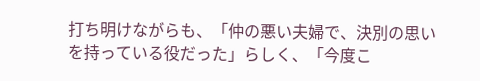打ち明けながらも、「仲の悪い夫婦で、決別の思いを持っている役だった」らしく、「今度こ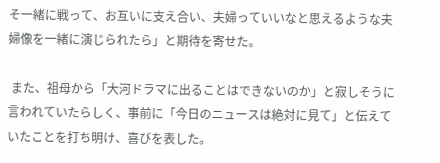そ一緒に戦って、お互いに支え合い、夫婦っていいなと思えるような夫婦像を一緒に演じられたら」と期待を寄せた。

 また、祖母から「大河ドラマに出ることはできないのか」と寂しそうに言われていたらしく、事前に「今日のニュースは絶対に見て」と伝えていたことを打ち明け、喜びを表した。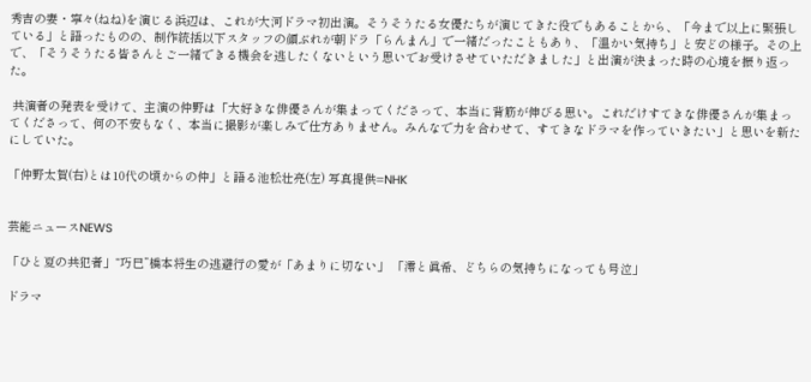秀吉の妻・寧々(ねね)を演じる浜辺は、これが大河ドラマ初出演。そうそうたる女優たちが演じてきた役でもあることから、「今まで以上に緊張している」と語ったものの、制作統括以下スタッフの顔ぶれが朝ドラ「らんまん」で一緒だったこともあり、「温かい気持ち」と安どの様子。その上で、「そうそうたる皆さんとご一緒できる機会を逃したくないという思いでお受けさせていただきました」と出演が決まった時の心境を振り返った。

 共演者の発表を受けて、主演の仲野は「大好きな俳優さんが集まってくださって、本当に背筋が伸びる思い。これだけすてきな俳優さんが集まってくださって、何の不安もなく、本当に撮影が楽しみで仕方ありません。みんなで力を合わせて、すてきなドラマを作っていきたい」と思いを新たにしていた。

「仲野太賀(右)とは10代の頃からの仲」と語る池松壮亮(左) 写真提供=NHK


芸能ニュースNEWS

「ひと夏の共犯者」“巧巳”橋本将生の逃避行の愛が「あまりに切ない」 「澪と眞希、どちらの気持ちになっても号泣」

ドラマ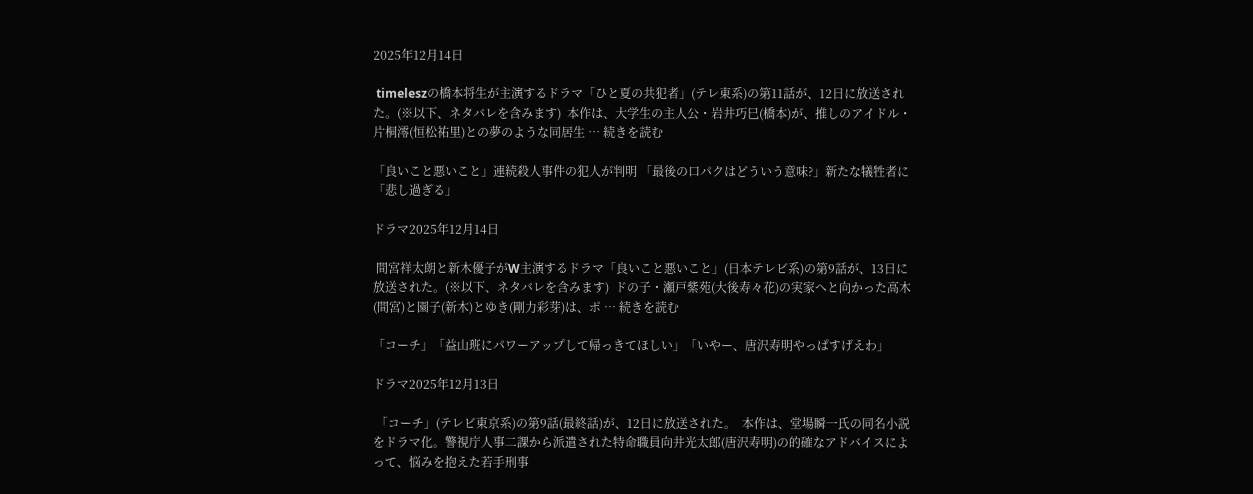2025年12月14日

 timeleszの橋本将生が主演するドラマ「ひと夏の共犯者」(テレ東系)の第11話が、12日に放送された。(※以下、ネタバレを含みます)  本作は、大学生の主人公・岩井巧巳(橋本)が、推しのアイドル・片桐澪(恒松祐里)との夢のような同居生 … 続きを読む

「良いこと悪いこと」連続殺人事件の犯人が判明 「最後の口パクはどういう意味?」新たな犠牲者に「悲し過ぎる」

ドラマ2025年12月14日

 間宮祥太朗と新木優子がW主演するドラマ「良いこと悪いこと」(日本テレビ系)の第9話が、13日に放送された。(※以下、ネタバレを含みます)  ドの子・瀬戸紫苑(大後寿々花)の実家へと向かった高木(間宮)と園子(新木)とゆき(剛力彩芽)は、ポ … 続きを読む

「コーチ」「益山班にパワーアップして帰っきてほしい」「いやー、唐沢寿明やっぱすげえわ」

ドラマ2025年12月13日

 「コーチ」(テレビ東京系)の第9話(最終話)が、12日に放送された。  本作は、堂場瞬一氏の同名小説をドラマ化。警視庁人事二課から派遣された特命職員向井光太郎(唐沢寿明)の的確なアドバイスによって、悩みを抱えた若手刑事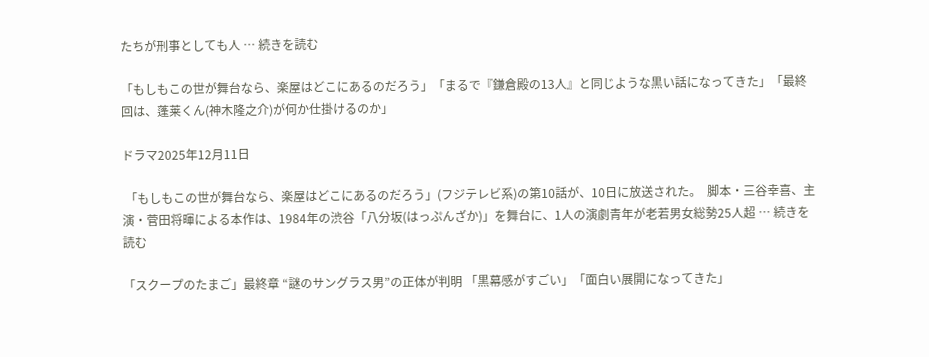たちが刑事としても人 … 続きを読む

「もしもこの世が舞台なら、楽屋はどこにあるのだろう」「まるで『鎌倉殿の13人』と同じような黒い話になってきた」「最終回は、蓬莱くん(神木隆之介)が何か仕掛けるのか」

ドラマ2025年12月11日

 「もしもこの世が舞台なら、楽屋はどこにあるのだろう」(フジテレビ系)の第10話が、10日に放送された。  脚本・三谷幸喜、主演・菅田将暉による本作は、1984年の渋谷「八分坂(はっぷんざか)」を舞台に、1人の演劇青年が老若男女総勢25人超 … 続きを読む

「スクープのたまご」最終章 “謎のサングラス男”の正体が判明 「黒幕感がすごい」「面白い展開になってきた」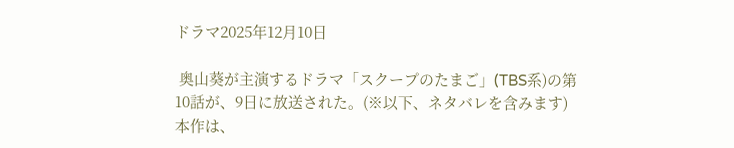ドラマ2025年12月10日

 奥山葵が主演するドラマ「スクープのたまご」(TBS系)の第10話が、9日に放送された。(※以下、ネタバレを含みます)  本作は、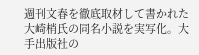週刊文春を徹底取材して書かれた大崎梢氏の同名小説を実写化。大手出版社の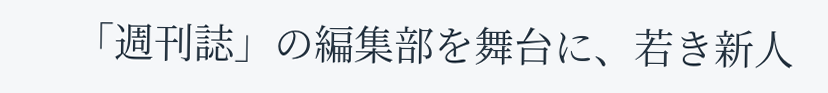「週刊誌」の編集部を舞台に、若き新人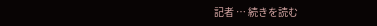記者 … 続きを読む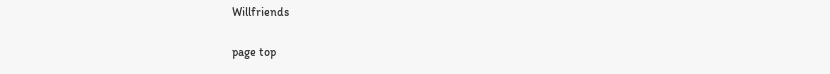Willfriends

page top